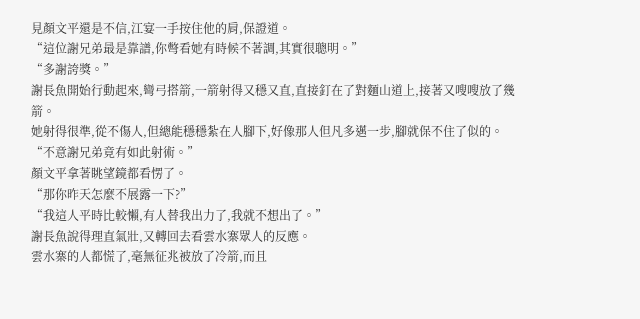見顏文平還是不信,江宴一手按住他的肩,保證道。
“這位謝兄弟最是靠譜,你彆看她有時候不著調,其實很聰明。”
“多謝誇獎。”
謝長魚開始行動起來,彎弓搭箭,一箭射得又穩又直,直接釘在了對麵山道上,接著又嗖嗖放了幾箭。
她射得很準,從不傷人,但總能穩穩紮在人腳下,好像那人但凡多邁一步,腳就保不住了似的。
“不意謝兄弟竟有如此射術。”
顏文平拿著眺望鏡都看愣了。
“那你昨天怎麼不展露一下?”
“我這人平時比較懶,有人替我出力了,我就不想出了。”
謝長魚說得理直氣壯,又轉回去看雲水寨眾人的反應。
雲水寨的人都慌了,毫無征兆被放了冷箭,而且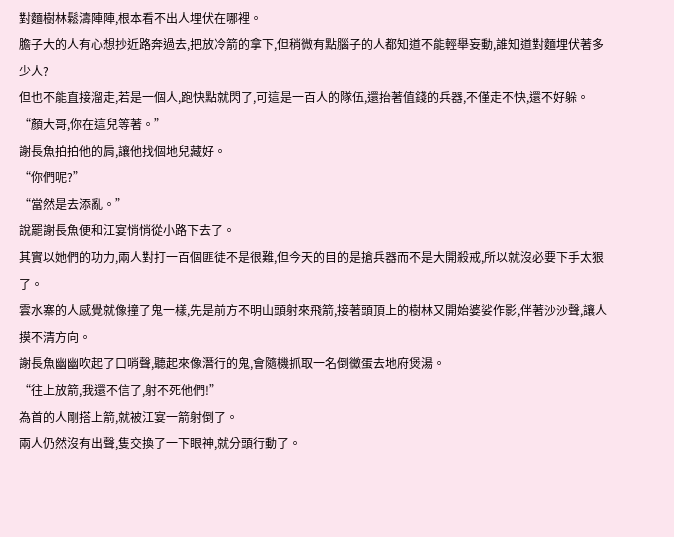對麵樹林鬆濤陣陣,根本看不出人埋伏在哪裡。
膽子大的人有心想抄近路奔過去,把放冷箭的拿下,但稍微有點腦子的人都知道不能輕舉妄動,誰知道對麵埋伏著多少人?
但也不能直接溜走,若是一個人,跑快點就閃了,可這是一百人的隊伍,還抬著值錢的兵器,不僅走不快,還不好躲。
“顏大哥,你在這兒等著。”
謝長魚拍拍他的肩,讓他找個地兒藏好。
“你們呢?”
“當然是去添亂。”
說罷謝長魚便和江宴悄悄從小路下去了。
其實以她們的功力,兩人對打一百個匪徒不是很難,但今天的目的是搶兵器而不是大開殺戒,所以就沒必要下手太狠了。
雲水寨的人感覺就像撞了鬼一樣,先是前方不明山頭射來飛箭,接著頭頂上的樹林又開始婆娑作影,伴著沙沙聲,讓人摸不清方向。
謝長魚幽幽吹起了口哨聲,聽起來像潛行的鬼,會隨機抓取一名倒黴蛋去地府煲湯。
“往上放箭,我還不信了,射不死他們!”
為首的人剛搭上箭,就被江宴一箭射倒了。
兩人仍然沒有出聲,隻交換了一下眼神,就分頭行動了。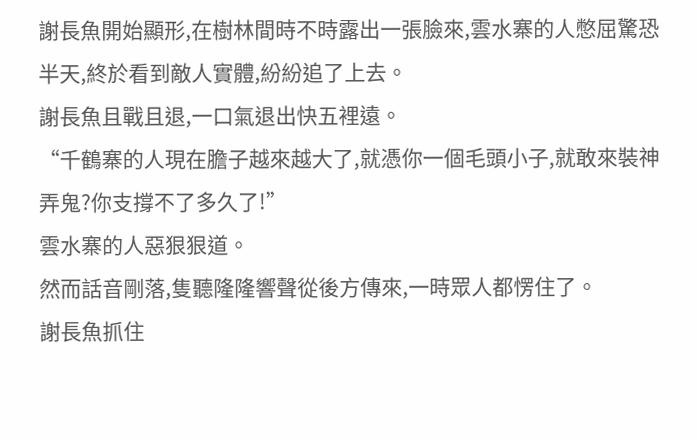謝長魚開始顯形,在樹林間時不時露出一張臉來,雲水寨的人憋屈驚恐半天,終於看到敵人實體,紛紛追了上去。
謝長魚且戰且退,一口氣退出快五裡遠。
“千鶴寨的人現在膽子越來越大了,就憑你一個毛頭小子,就敢來裝神弄鬼?你支撐不了多久了!”
雲水寨的人惡狠狠道。
然而話音剛落,隻聽隆隆響聲從後方傳來,一時眾人都愣住了。
謝長魚抓住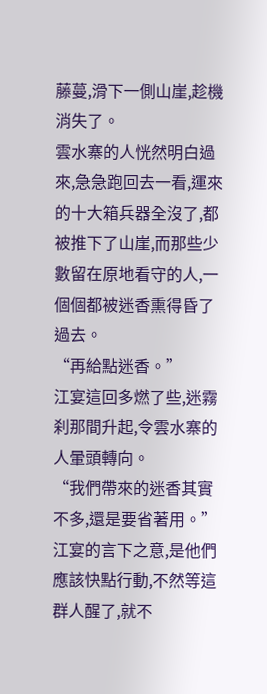藤蔓,滑下一側山崖,趁機消失了。
雲水寨的人恍然明白過來,急急跑回去一看,運來的十大箱兵器全沒了,都被推下了山崖,而那些少數留在原地看守的人,一個個都被迷香熏得昏了過去。
“再給點迷香。”
江宴這回多燃了些,迷霧刹那間升起,令雲水寨的人暈頭轉向。
“我們帶來的迷香其實不多,還是要省著用。”
江宴的言下之意,是他們應該快點行動,不然等這群人醒了,就不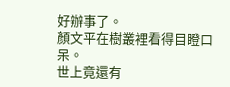好辦事了。
顏文平在樹叢裡看得目瞪口呆。
世上竟還有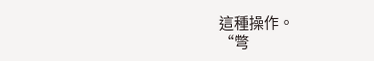這種操作。
“彆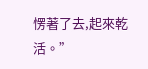愣著了去,起來乾活。”